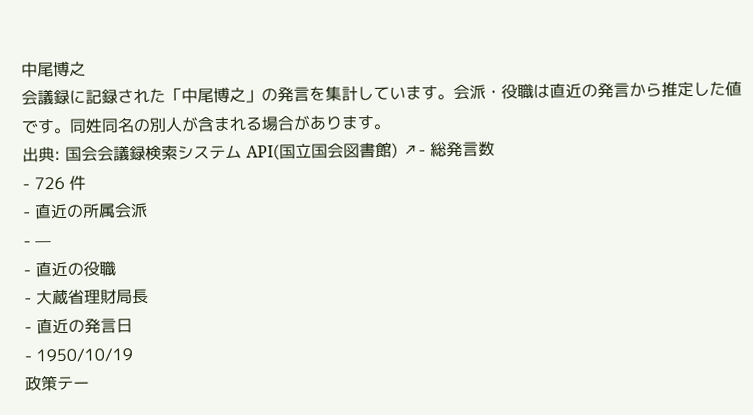中尾博之
会議録に記録された「中尾博之」の発言を集計しています。会派・役職は直近の発言から推定した値です。同姓同名の別人が含まれる場合があります。
出典: 国会会議録検索システム API(国立国会図書館) ↗- 総発言数
- 726 件
- 直近の所属会派
- —
- 直近の役職
- 大蔵省理財局長
- 直近の発言日
- 1950/10/19
政策テー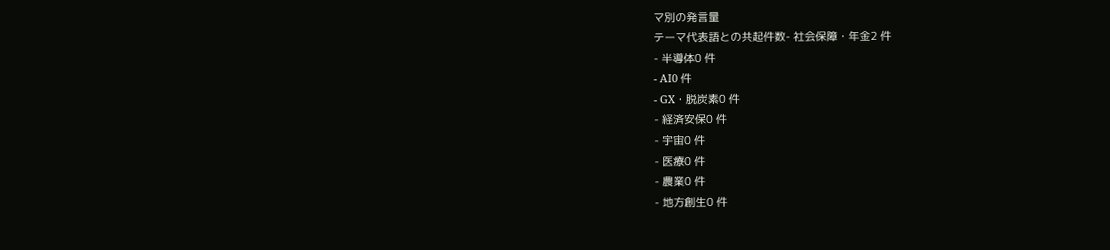マ別の発言量
テーマ代表語との共起件数- 社会保障・年金2 件
- 半導体0 件
- AI0 件
- GX・脱炭素0 件
- 経済安保0 件
- 宇宙0 件
- 医療0 件
- 農業0 件
- 地方創生0 件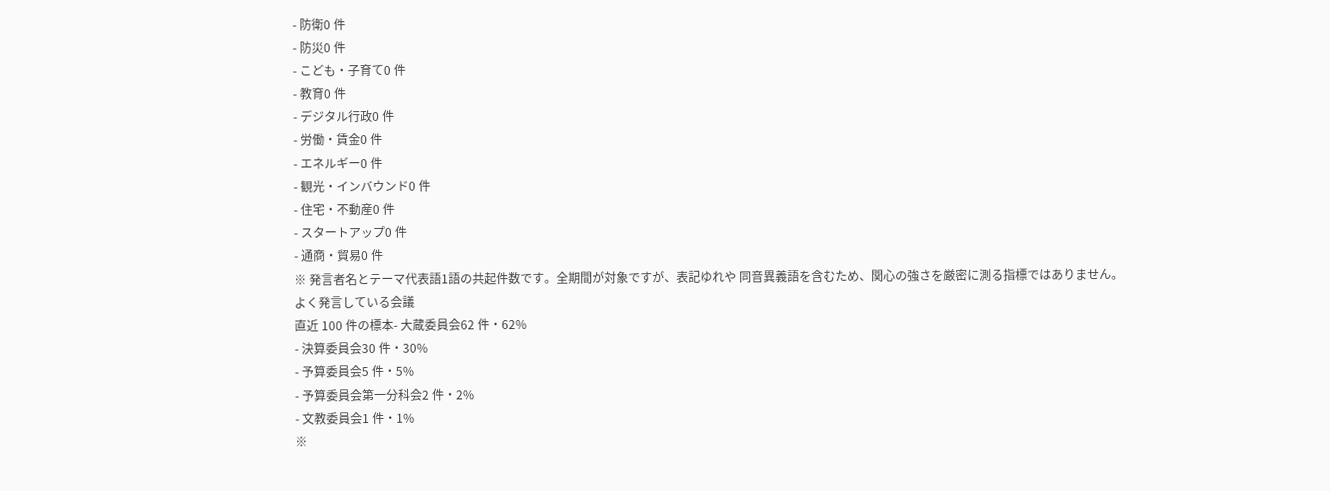- 防衛0 件
- 防災0 件
- こども・子育て0 件
- 教育0 件
- デジタル行政0 件
- 労働・賃金0 件
- エネルギー0 件
- 観光・インバウンド0 件
- 住宅・不動産0 件
- スタートアップ0 件
- 通商・貿易0 件
※ 発言者名とテーマ代表語1語の共起件数です。全期間が対象ですが、表記ゆれや 同音異義語を含むため、関心の強さを厳密に測る指標ではありません。
よく発言している会議
直近 100 件の標本- 大蔵委員会62 件・62%
- 決算委員会30 件・30%
- 予算委員会5 件・5%
- 予算委員会第一分科会2 件・2%
- 文教委員会1 件・1%
※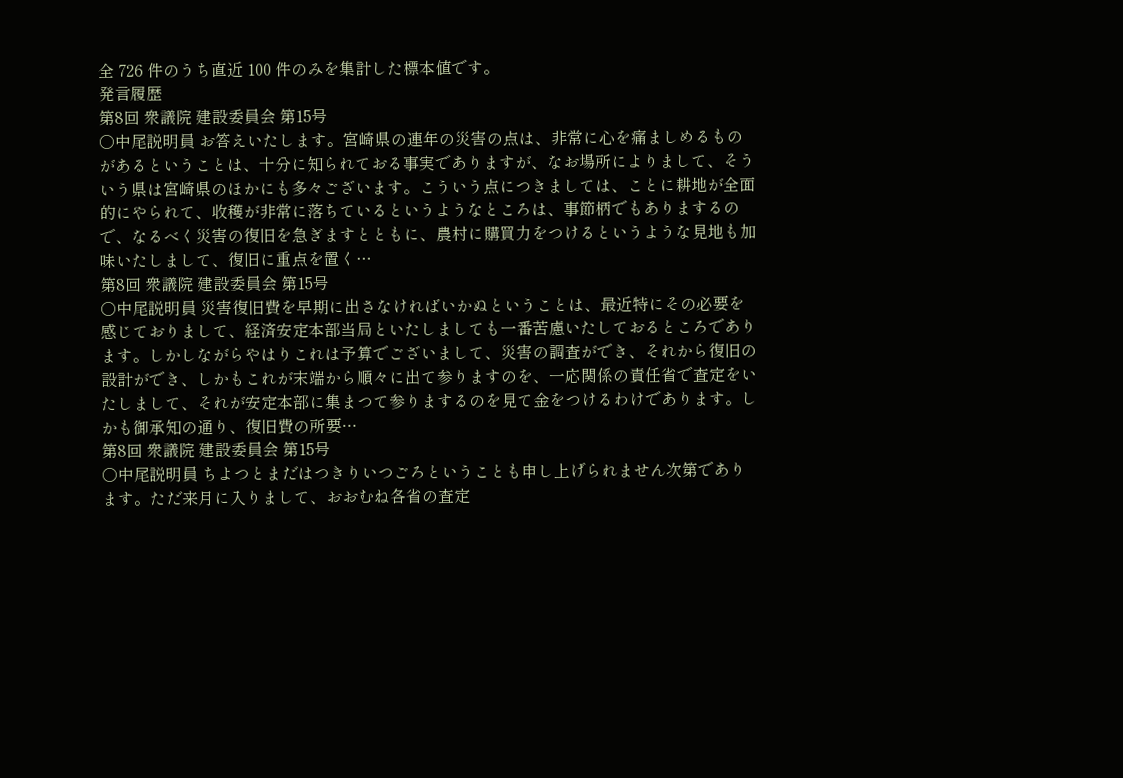全 726 件のうち直近 100 件のみを集計した標本値です。
発言履歴
第8回 衆議院 建設委員会 第15号
○中尾説明員 お答えいたします。宮崎県の連年の災害の点は、非常に心を痛ましめるものがあるということは、十分に知られておる事実でありますが、なお場所によりまして、そういう県は宮崎県のほかにも多々ございます。こういう点につきましては、ことに耕地が全面的にやられて、收穫が非常に落ちているというようなところは、事節柄でもありまするので、なるべく災害の復旧を急ぎますとともに、農村に購買力をつけるというような見地も加味いたしまして、復旧に重点を置く…
第8回 衆議院 建設委員会 第15号
○中尾説明員 災害復旧費を早期に出さなければいかぬということは、最近特にその必要を感じておりまして、経済安定本部当局といたしましても一番苦慮いたしておるところであります。しかしながらやはりこれは予算でございまして、災害の調査ができ、それから復旧の設計ができ、しかもこれが末端から順々に出て参りますのを、一応関係の責任省で査定をいたしまして、それが安定本部に集まつて参りまするのを見て金をつけるわけであります。しかも御承知の通り、復旧費の所要…
第8回 衆議院 建設委員会 第15号
○中尾説明員 ちよつとまだはつきりいつごろということも申し上げられません次第であります。ただ来月に入りまして、おおむね各省の査定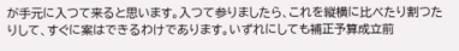が手元に入つて来ると思います。入つて参りましたら、これを縦横に比べたり割つたりして、すぐに案はできるわけであります。いずれにしても補正予算成立前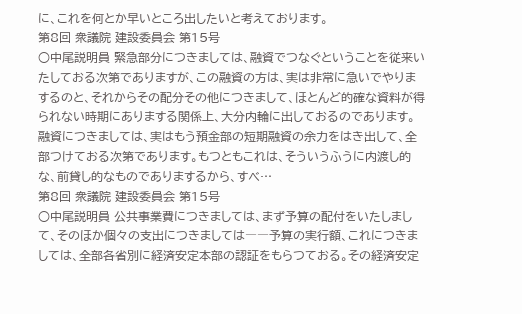に、これを何とか早いところ出したいと考えております。
第8回 衆議院 建設委員会 第15号
○中尾説明員 緊急部分につきましては、融資でつなぐということを従来いたしておる次第でありますが、この融資の方は、実は非常に急いでやりまするのと、それからその配分その他につきまして、ほとんど的確な資料が得られない時期にありまする関係上、大分内輪に出しておるのであります。融資につきましては、実はもう預金部の短期融資の余力をはき出して、全部つけておる次第であります。もつともこれは、そういうふうに内渡し的な、前貸し的なものでありまするから、すべ…
第8回 衆議院 建設委員会 第15号
○中尾説明員 公共事業費につきましては、まず予算の配付をいたしまして、そのほか個々の支出につきましては――予算の実行額、これにつきましては、全部各省別に経済安定本部の認証をもらつておる。その経済安定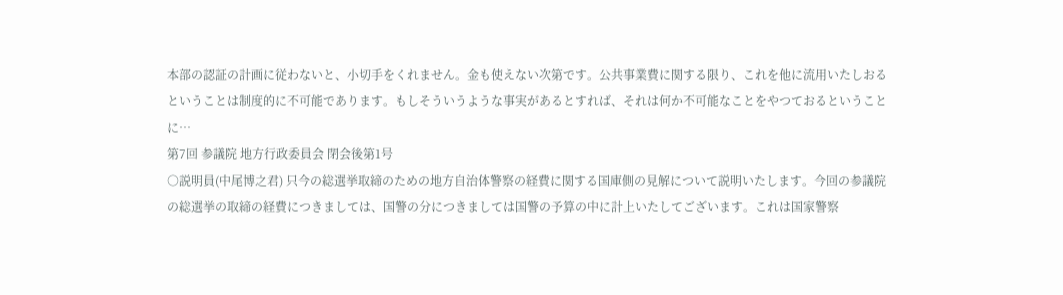本部の認証の計画に従わないと、小切手をくれません。金も使えない次第です。公共事業費に関する限り、これを他に流用いたしおるということは制度的に不可能であります。もしそういうような事実があるとすれば、それは何か不可能なことをやつておるということに…
第7回 参議院 地方行政委員会 閉会後第1号
○説明員(中尾博之君) 只今の総選挙取締のための地方自治体警察の経費に関する国庫側の見解について説明いたします。今回の参議院の総選挙の取締の経費につきましては、国警の分につきましては国警の予算の中に計上いたしてございます。これは国家警察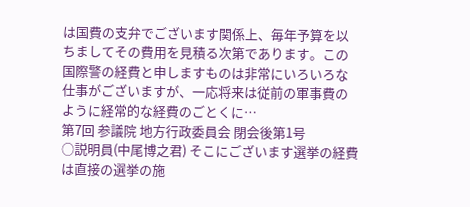は国費の支弁でございます関係上、毎年予算を以ちましてその費用を見積る次第であります。この国際警の経費と申しますものは非常にいろいろな仕事がございますが、一応将来は従前の軍事費のように経常的な経費のごとくに…
第7回 参議院 地方行政委員会 閉会後第1号
○説明員(中尾博之君) そこにございます選挙の経費は直接の選挙の施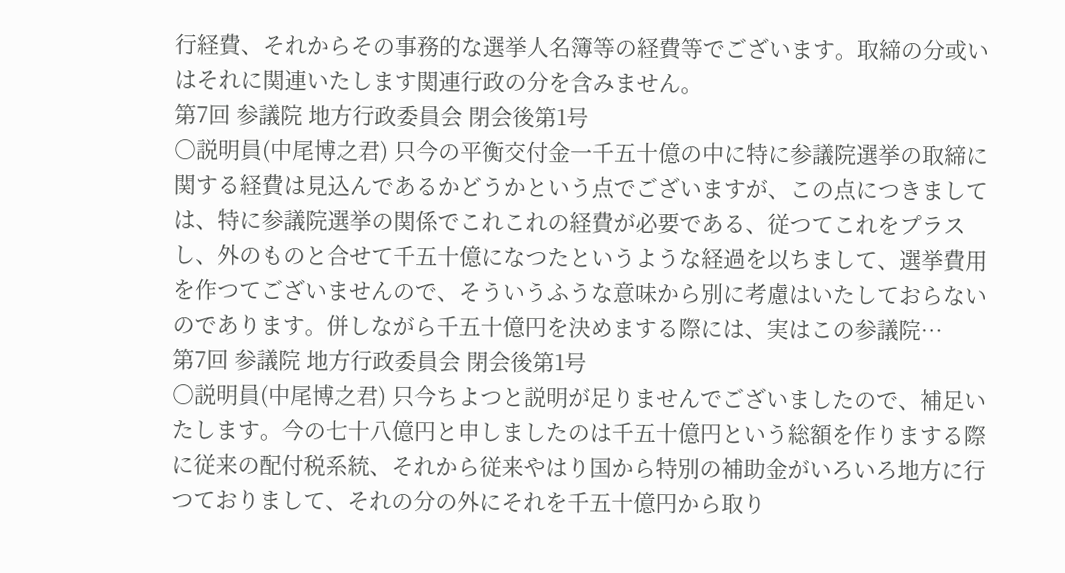行経費、それからその事務的な選挙人名簿等の経費等でございます。取締の分或いはそれに関連いたします関連行政の分を含みません。
第7回 参議院 地方行政委員会 閉会後第1号
○説明員(中尾博之君) 只今の平衡交付金一千五十億の中に特に参議院選挙の取締に関する経費は見込んであるかどうかという点でございますが、この点につきましては、特に参議院選挙の関係でこれこれの経費が必要である、従つてこれをプラスし、外のものと合せて千五十億になつたというような経過を以ちまして、選挙費用を作つてございませんので、そういうふうな意味から別に考慮はいたしておらないのであります。併しながら千五十億円を決めまする際には、実はこの参議院…
第7回 参議院 地方行政委員会 閉会後第1号
○説明員(中尾博之君) 只今ちよつと説明が足りませんでございましたので、補足いたします。今の七十八億円と申しましたのは千五十億円という総額を作りまする際に従来の配付税系統、それから従来やはり国から特別の補助金がいろいろ地方に行つておりまして、それの分の外にそれを千五十億円から取り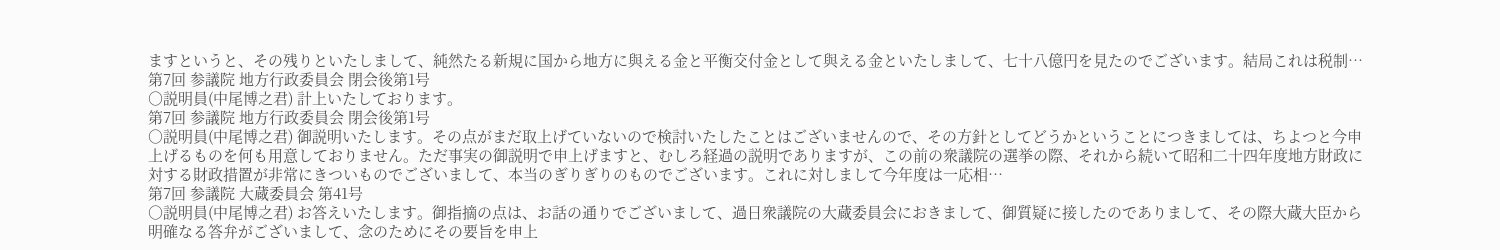ますというと、その残りといたしまして、純然たる新規に国から地方に與える金と平衡交付金として與える金といたしまして、七十八億円を見たのでございます。結局これは税制…
第7回 参議院 地方行政委員会 閉会後第1号
○説明員(中尾博之君) 計上いたしております。
第7回 参議院 地方行政委員会 閉会後第1号
○説明員(中尾博之君) 御説明いたします。その点がまだ取上げていないので検討いたしたことはございませんので、その方針としてどうかということにつきましては、ちよつと今申上げるものを何も用意しておりません。ただ事実の御説明で申上げますと、むしろ経過の説明でありますが、この前の衆議院の選挙の際、それから続いて昭和二十四年度地方財政に対する財政措置が非常にきついものでございまして、本当のぎりぎりのものでございます。これに対しまして今年度は一応相…
第7回 参議院 大蔵委員会 第41号
○説明員(中尾博之君) お答えいたします。御指摘の点は、お話の通りでございまして、過日衆議院の大蔵委員会におきまして、御質疑に接したのでありまして、その際大蔵大臣から明確なる答弁がございまして、念のためにその要旨を申上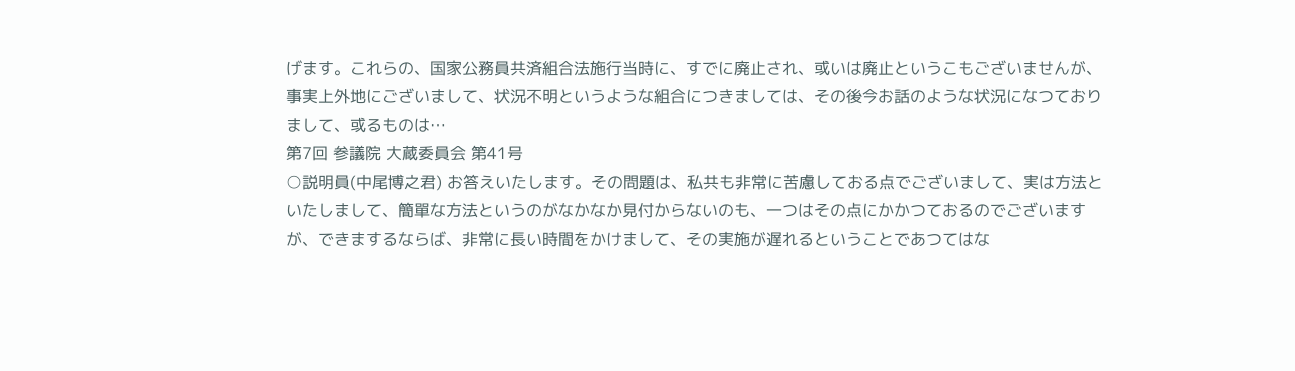げます。これらの、国家公務員共済組合法施行当時に、すでに廃止され、或いは廃止というこもございませんが、事実上外地にございまして、状況不明というような組合につきましては、その後今お話のような状況になつておりまして、或るものは…
第7回 参議院 大蔵委員会 第41号
○説明員(中尾博之君) お答えいたします。その問題は、私共も非常に苦慮しておる点でございまして、実は方法といたしまして、簡單な方法というのがなかなか見付からないのも、一つはその点にかかつておるのでございますが、できまするならば、非常に長い時間をかけまして、その実施が遅れるということであつてはな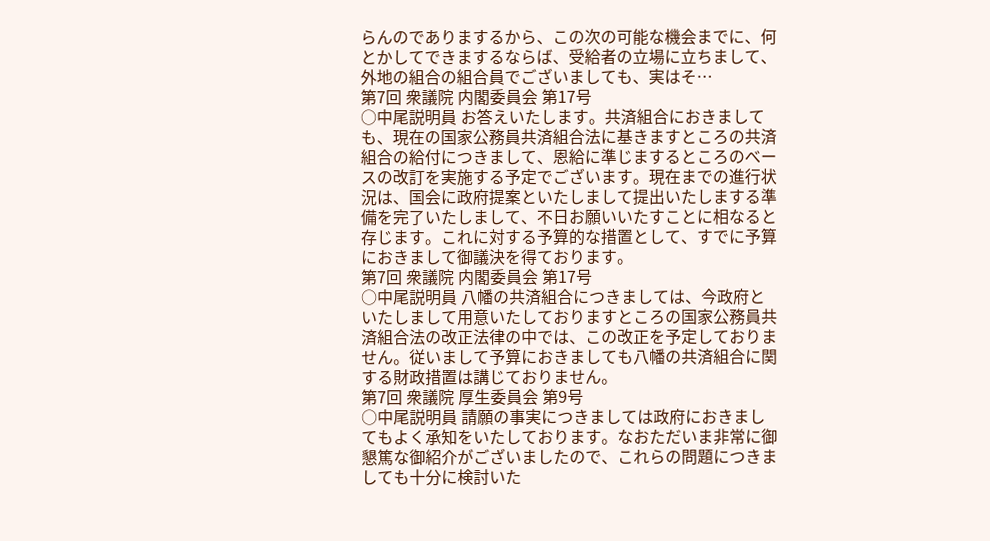らんのでありまするから、この次の可能な機会までに、何とかしてできまするならば、受給者の立場に立ちまして、外地の組合の組合員でございましても、実はそ…
第7回 衆議院 内閣委員会 第17号
○中尾説明員 お答えいたします。共済組合におきましても、現在の国家公務員共済組合法に基きますところの共済組合の給付につきまして、恩給に準じまするところのべースの改訂を実施する予定でございます。現在までの進行状況は、国会に政府提案といたしまして提出いたしまする準備を完了いたしまして、不日お願いいたすことに相なると存じます。これに対する予算的な措置として、すでに予算におきまして御議決を得ております。
第7回 衆議院 内閣委員会 第17号
○中尾説明員 八幡の共済組合につきましては、今政府といたしまして用意いたしておりますところの国家公務員共済組合法の改正法律の中では、この改正を予定しておりません。従いまして予算におきましても八幡の共済組合に関する財政措置は講じておりません。
第7回 衆議院 厚生委員会 第9号
○中尾説明員 請願の事実につきましては政府におきましてもよく承知をいたしております。なおただいま非常に御懇篤な御紹介がございましたので、これらの問題につきましても十分に検討いた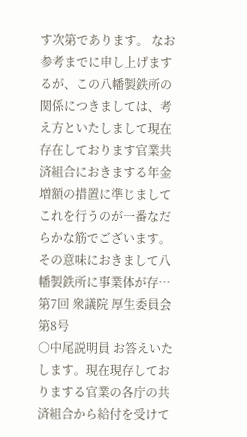す次第であります。 なお参考までに申し上げまするが、この八幡製鉄所の関係につきましては、考え方といたしまして現在存在しております官業共済組合におきまする年金増額の措置に準じましてこれを行うのが一番なだらかな筋でございます。その意味におきまして八幡製鉄所に事業体が存…
第7回 衆議院 厚生委員会 第8号
○中尾説明員 お答えいたします。現在現存しておりまする官業の各庁の共済組合から給付を受けて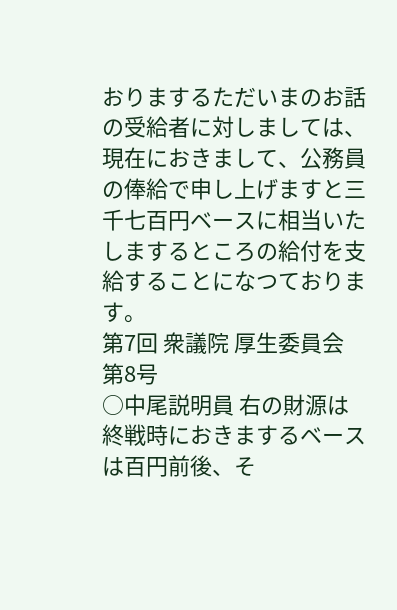おりまするただいまのお話の受給者に対しましては、現在におきまして、公務員の俸給で申し上げますと三千七百円ベースに相当いたしまするところの給付を支給することになつております。
第7回 衆議院 厚生委員会 第8号
○中尾説明員 右の財源は終戦時におきまするベースは百円前後、そ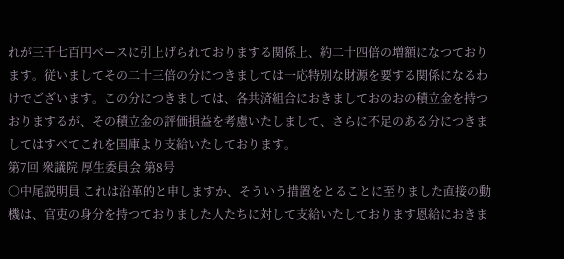れが三千七百円ベースに引上げられておりまする関係上、約二十四倍の増額になつております。従いましてその二十三倍の分につきましては一応特別な財源を要する関係になるわけでございます。この分につきましては、各共済組合におきましておのおの積立金を持つおりまするが、その積立金の評価損益を考慮いたしまして、さらに不足のある分につきましてはすべてこれを国庫より支給いたしております。
第7回 衆議院 厚生委員会 第8号
○中尾説明員 これは沿革的と申しますか、そういう措置をとることに至りました直接の動機は、官吏の身分を持つておりました人たちに対して支給いたしております恩給におきま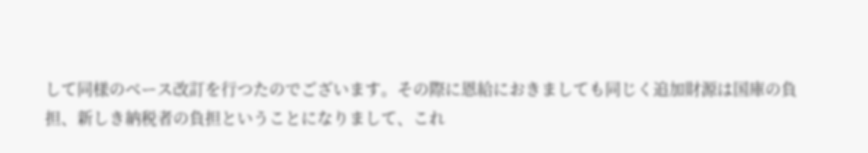して同様のベース改訂を行つたのでございます。その際に恩給におきましても同じく追加財源は国庫の負担、新しき納税者の負担ということになりまして、これ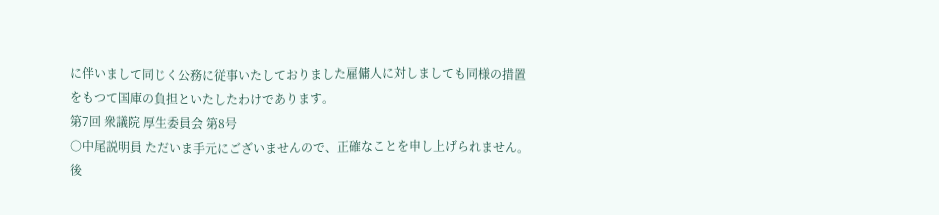に伴いまして同じく公務に従事いたしておりました雇傭人に対しましても同様の措置をもつて国庫の負担といたしたわけであります。
第7回 衆議院 厚生委員会 第8号
○中尾説明員 ただいま手元にございませんので、正確なことを申し上げられません。後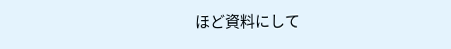ほど資料にして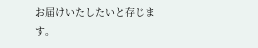お届けいたしたいと存じます。